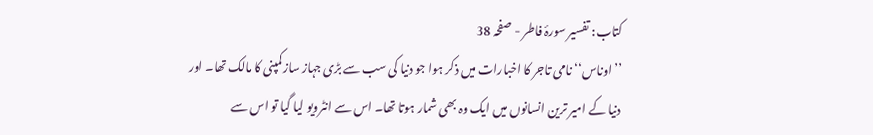کتاب: تفسیر سورۂ فاطر - صفحہ 38
’’اوناس‘‘ نامی تاجر کا اخبارات میں ذکر ہوا جو دنیا کی سب سے بڑی جہاز سازکمپنی کا مالک تھا۔ اور دنیا کے امیر ترین انسانوں میں ایک وہ بھی شمار ہوتا تھا۔ اس سے انٹرویو لیا گیا تو اس سے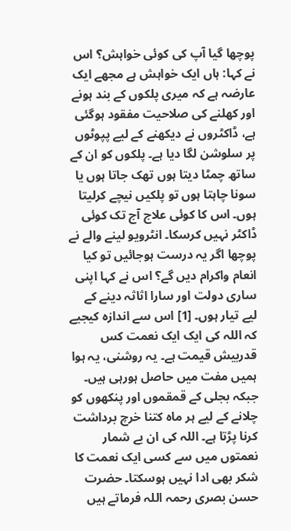پوچھا گیا آپ کی کوئی خواہش؟ اس نے کہا: ہاں ایک خواہش ہے مجھے ایک عارضہ ہے کہ میری پلکوں کے بند ہونے اور کھلنے کی صلاحیت مفقود ہوگئی ہے، ڈاکٹروں نے دیکھنے کے لیے پپوٹوں پر سلوشن لگا دیا ہے۔ پلکوں کو ان کے ساتھ چمٹا دیتا ہوں تھک جاتا ہوں یا سونا چاہتا ہوں تو پلکیں نیچے کرلیتا ہوں۔ اس کا کوئی علاج آج تک کوئی ڈاکٹر نہیں کرسکا۔ انٹرویو لینے والے نے پوچھا اگر یہ درست ہوجائیں تو کیا انعام واکرام دیں گے؟ اس نے کہا اپنی ساری دولت اور سارا اثاثہ دینے کے لیے تیار ہوں۔ [1] اس سے اندازہ کیجیے کہ اللہ کی ایک ایک نعمت کس قدربیش قیمت ہے۔ یہ روشنی، یہ ہوا ہمیں مفت میں حاصل ہورہی ہیں۔ جبکہ بجلی کے قمقموں اور پنکھوں کو چلانے کے لیے ہر ماہ کتنا خرچ برداشت کرنا پڑتا ہے۔ اللہ کی ان بے شمار نعمتوں میں سے کسی ایک نعمت کا شکر بھی ادا نہیں ہوسکتا۔ حضرت حسن بصری رحمہ اللہ فرماتے ہیں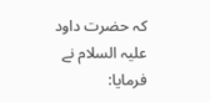کہ حضرت داود علیہ السلام نے فرمایا: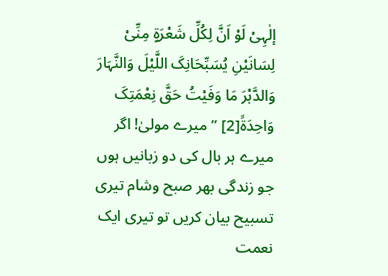إلٰہِیْ لَوْ اَنَّ لِکُلِّ شَعْرَۃٍ مِنِّیْ لِسَانَیْنِ یُسَبِّحَانِکَ اللَّیْلَ وَالنَّہَارَ وَالدَّہْرَ مَا وَفَیْتُ حَقَّ نِعْمَتِکَ وَاحِدَۃً[2] ’’میرے مولیٰ! اگر میرے ہر بال کی دو زبانیں ہوں جو زندگی بھر صبح وشام تیری تسبیح بیان کریں تو تیری ایک نعمت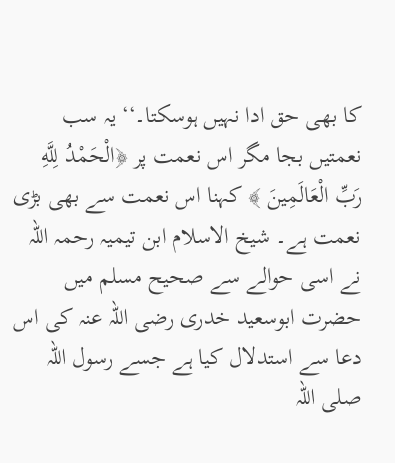کا بھی حق ادا نہیں ہوسکتا۔‘‘ یہ سب نعمتیں بجا مگر اس نعمت پر ﴿الْحَمْدُ لِلَّهِ رَبِّ الْعَالَمِينَ ﴾ کہنا اس نعمت سے بھی بڑی نعمت ہے۔ شیخ الاسلام ابن تیمیہ رحمہ اللہ نے اسی حوالے سے صحیح مسلم میں حضرت ابوسعید خدری رضی اللہ عنہ کی اس دعا سے استدلال کیا ہے جسے رسول اللہ صلی اللہ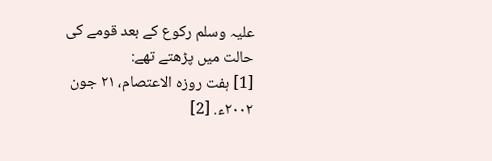علیہ وسلم رکوع کے بعد قومے کی حالت میں پڑھتے تھے:
[1] ہفت روزہ الاعتصام، ۲۱ جون ۲۰۰۲ء. [2]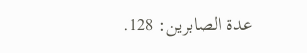عدۃ الصابرین: 128.